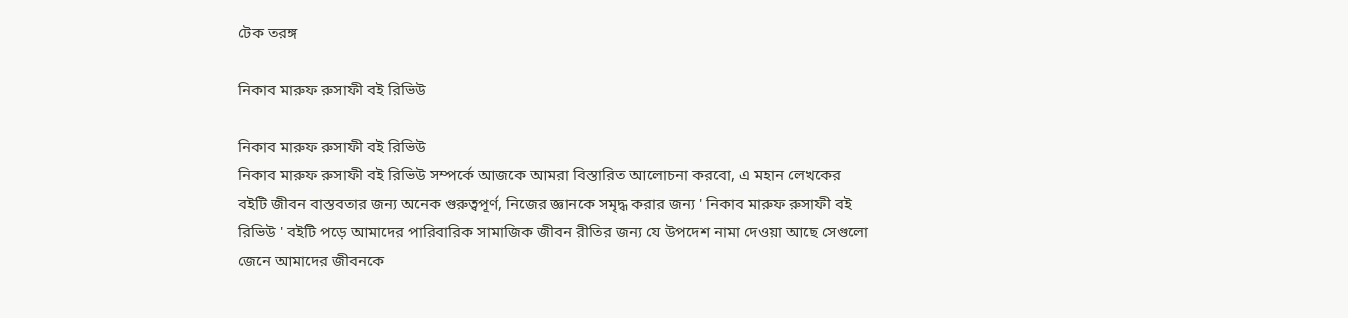টেক তরঙ্গ

নিকাব মারুফ রুসাফী বই রিভিউ

নিকাব মারুফ রুসাফী বই রিভিউ
নিকাব মারুফ রুসাফী বই রিভিউ সম্পর্কে আজকে আমরা বিস্তারিত আলোচনা করবো, এ মহান লেখকের বইটি জীবন বাস্তবতার জন্য অনেক গুরুত্বপূর্ণ, নিজের জ্ঞানকে সমৃদ্ধ করার জন্য ' নিকাব মারুফ রুসাফী বই রিভিউ ' বইটি পড়ে আমাদের পারিবারিক সামাজিক জীবন রীতির জন্য যে উপদেশ নামা দেওয়া আছে সেগুলো জেনে আমাদের জীবনকে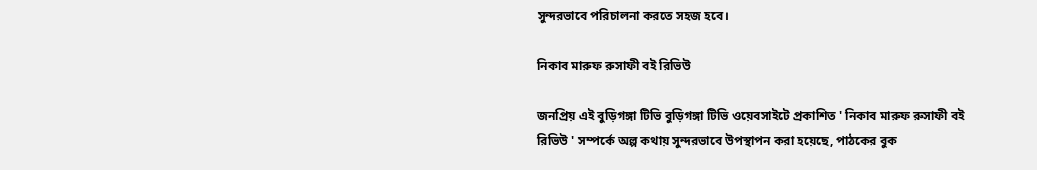সুন্দরভাবে পরিচালনা করতে সহজ হবে।

নিকাব মারুফ রুসাফী বই রিভিউ

জনপ্রিয় এই বুড়িগঙ্গা টিভি বুড়িগঙ্গা টিভি ওয়েবসাইটে প্রকাশিত ' নিকাব মারুফ রুসাফী বই রিভিউ ' সম্পর্কে অল্প কথায় সুন্দরভাবে উপস্থাপন করা হয়েছে, পাঠকের বুক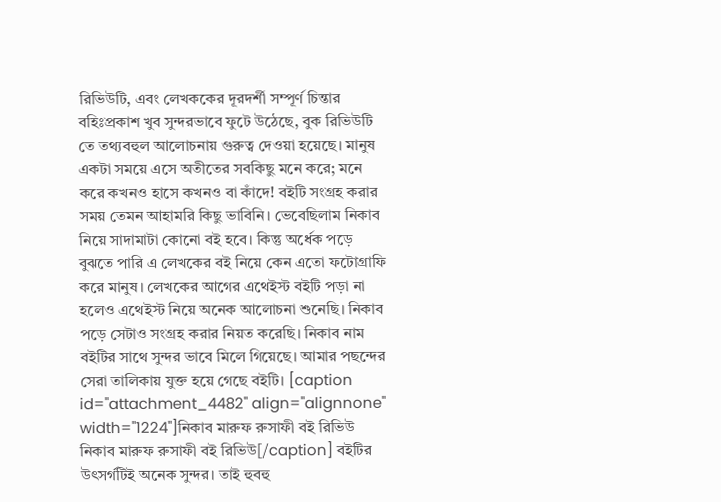রিভিউটি, এবং লেখককের দূরদর্শী সম্পূর্ণ চিন্তার বহিঃপ্রকাশ খুব সুন্দরভাবে ফুটে উঠেছে, বুক রিভিউটি তে তথ্যবহুল আলোচনায় গুরুত্ব দেওয়া হয়েছে। মানুষ একটা সময়ে এসে অতীতের সবকিছু মনে করে; মনে করে কখনও হাসে কখনও বা কাঁদে! বইটি সংগ্রহ করার সময় তেমন আহামরি কিছু ভাবিনি। ভেবেছিলাম নিকাব নিয়ে সাদামাটা কোনো বই হবে। কিন্তু অর্ধেক পড়ে বুঝতে পারি এ লেখকের বই নিয়ে কেন এতো ফটোগ্রাফি করে মানুষ। লেখকের আগের এথেইস্ট বইটি পড়া না হলেও এথেইস্ট নিয়ে অনেক আলোচনা শুনেছি। নিকাব পড়ে সেটাও সংগ্রহ করার নিয়ত করেছি। নিকাব নাম বইটির সাথে সুন্দর ভাবে মিলে গিয়েছে। আমার পছন্দের সেরা তালিকায় যুক্ত হয়ে গেছে বইটি। [caption id="attachment_4482" align="alignnone" width="1224"]নিকাব মারুফ রুসাফী বই রিভিউ নিকাব মারুফ রুসাফী বই রিভিউ[/caption] বইটির উৎসর্গটিই অনেক সুন্দর। তাই হুবহু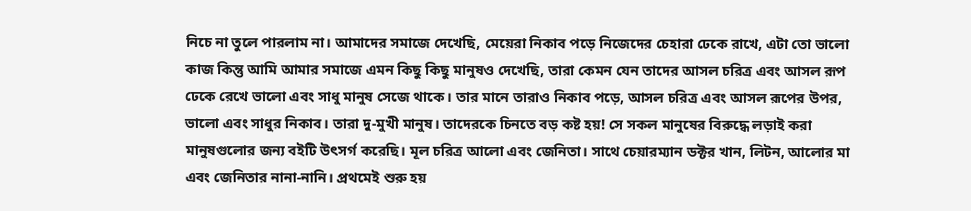নিচে না তুলে পারলাম না। আমাদের সমাজে দেখেছি, মেয়েরা নিকাব পড়ে নিজেদের চেহারা ঢেকে রাখে, এটা তো ভালো কাজ কিন্তু আমি আমার সমাজে এমন কিছু কিছু মানুষও দেখেছি, তারা কেমন যেন তাদের আসল চরিত্র এবং আসল রূপ ঢেকে রেখে ভালো এবং সাধু মানুষ সেজে থাকে। তার মানে তারাও নিকাব পড়ে, আসল চরিত্র এবং আসল রূপের উপর, ভালো এবং সাধুর নিকাব। তারা দু-মুখী মানুষ। তাদেরকে চিনতে বড় কষ্ট হয়! সে সকল মানুষের বিরুদ্ধে লড়াই করা মানুষগুলোর জন্য বইটি উৎসর্গ করেছি। মূল চরিত্র আলো এবং জেনিতা। সাথে চেয়ারম্যান ডক্টর খান, লিটন, আলোর মা এবং জেনিতার নানা-নানি। প্রথমেই শুরু হয়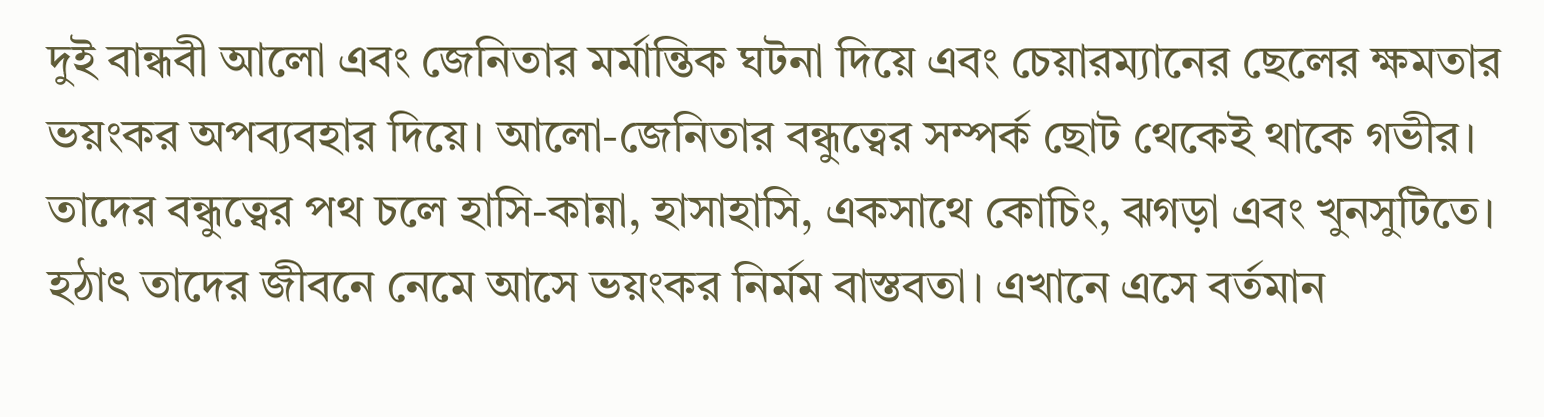দুই বান্ধবী আলো এবং জেনিতার মর্মান্তিক ঘটনা দিয়ে এবং চেয়ারম্যানের ছেলের ক্ষমতার ভয়ংকর অপব্যবহার দিয়ে। আলো-জেনিতার বন্ধুত্বের সম্পর্ক ছোট থেকেই থাকে গভীর। তাদের বন্ধুত্বের পথ চলে হাসি-কান্না, হাসাহাসি, একসাথে কোচিং, ঝগড়া এবং খুনসুটিতে। হঠাৎ তাদের জীবনে নেমে আসে ভয়ংকর নির্মম বাস্তবতা। এখানে এসে বর্তমান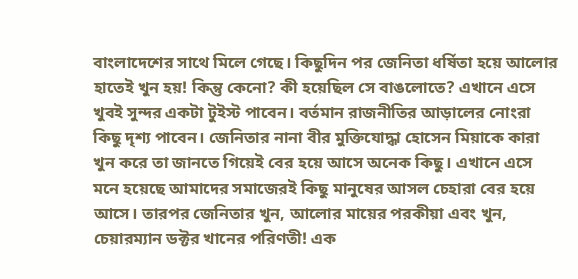বাংলাদেশের সাথে মিলে গেছে। কিছুদিন পর জেনিতা ধর্ষিতা হয়ে আলোর হাতেই খুন হয়! কিন্তু কেনো? কী হয়েছিল সে বাঙলোতে? এখানে এসে খুবই সুন্দর একটা টুইস্ট পাবেন। বর্তমান রাজনীতির আড়ালের নোংরা কিছু দৃশ্য পাবেন। জেনিতার নানা বীর মুক্তিযোদ্ধা হোসেন মিয়াকে কারা খুন করে তা জানতে গিয়েই বের হয়ে আসে অনেক কিছু। এখানে এসে মনে হয়েছে আমাদের সমাজেরই কিছু মানুষের আসল চেহারা বের হয়ে আসে। তারপর জেনিতার খুন, আলোর মায়ের পরকীয়া এবং খুন, চেয়ারম্যান ডক্টর খানের পরিণতী! এক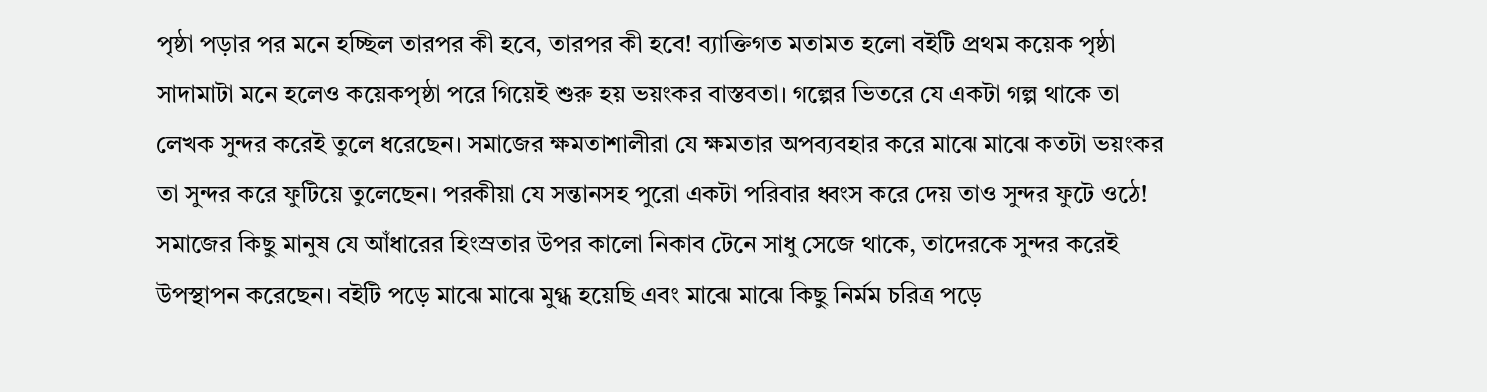পৃষ্ঠা পড়ার পর মনে হচ্ছিল তারপর কী হবে, তারপর কী হবে! ব্যাক্তিগত মতামত হলো বইটি প্রথম কয়েক পৃষ্ঠা সাদামাটা মনে হলেও কয়েকপৃষ্ঠা পরে গিয়েই শুরু হয় ভয়ংকর বাস্তবতা। গল্পের ভিতরে যে একটা গল্প থাকে তা লেখক সুন্দর করেই তুলে ধরেছেন। সমাজের ক্ষমতাশালীরা যে ক্ষমতার অপব্যবহার করে মাঝে মাঝে কতটা ভয়ংকর তা সুন্দর করে ফুটিয়ে তুলেছেন। পরকীয়া যে সন্তানসহ পুরো একটা পরিবার ধ্বংস করে দেয় তাও সুন্দর ফুটে ওঠে! সমাজের কিছু মানুষ যে আঁধারের হিংস্রতার উপর কালো নিকাব টেনে সাধু সেজে থাকে, তাদেরকে সুন্দর করেই উপস্থাপন করেছেন। বইটি পড়ে মাঝে মাঝে মুগ্ধ হয়েছি এবং মাঝে মাঝে কিছু নির্মম চরিত্র পড়ে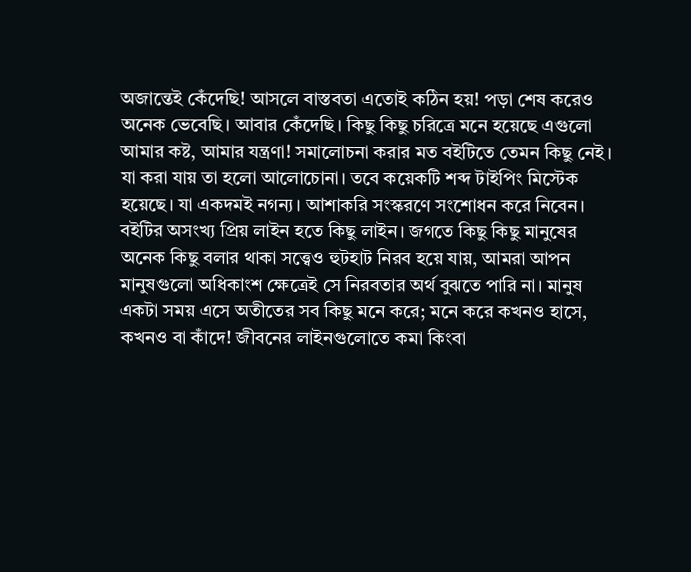অজান্তেই কেঁদেছি! আসলে বাস্তবতা এতোই কঠিন হয়! পড়া শেষ করেও অনেক ভেবেছি। আবার কেঁদেছি। কিছু কিছু চরিত্রে মনে হয়েছে এগুলো আমার কষ্ট, আমার যন্ত্রণা! সমালোচনা করার মত বইটিতে তেমন কিছু নেই। যা করা যায় তা হলো আলোচোনা। তবে কয়েকটি শব্দ টাইপিং মিস্টেক হয়েছে। যা একদমই নগন্য। আশাকরি সংস্করণে সংশোধন করে নিবেন। বইটির অসংখ্য প্রিয় লাইন হতে কিছু লাইন। জগতে কিছু কিছু মানুষের অনেক কিছু বলার থাকা সত্ত্বেও হুটহাট নিরব হয়ে যায়, আমরা আপন মানুষগুলো অধিকাংশ ক্ষেত্রেই সে নিরবতার অর্থ বুঝতে পারি না। মানুষ একটা সময় এসে অতীতের সব কিছু মনে করে; মনে করে কখনও হাসে, কখনও বা কাঁদে! জীবনের লাইনগুলোতে কমা কিংবা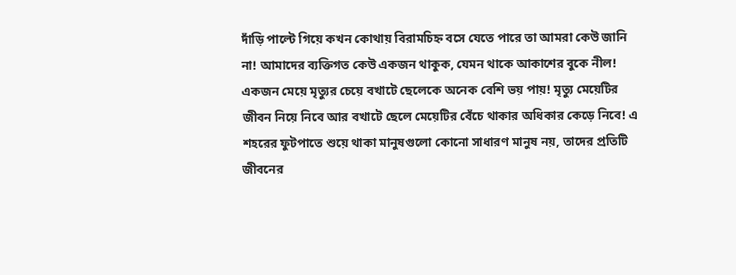দাঁড়ি পাল্টে গিয়ে কখন কোথায় বিরামচিহ্ন বসে যেতে পারে তা আমরা কেউ জানি না! আমাদের ব্যক্তিগত কেউ একজন থাকুক, যেমন থাকে আকাশের বুকে নীল! একজন মেয়ে মৃত্যুর চেয়ে বখাটে ছেলেকে অনেক বেশি ভয় পায়! মৃত্যু মেয়েটির জীবন নিয়ে নিবে আর বখাটে ছেলে মেয়েটির বেঁচে থাকার অধিকার কেড়ে নিবে! এ শহরের ফুটপাতে শুয়ে থাকা মানুষগুলো কোনো সাধারণ মানুষ নয়, তাদের প্রতিটি জীবনের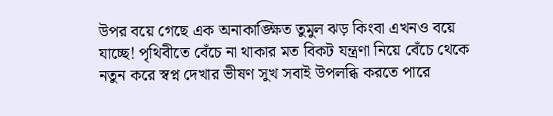উপর বয়ে গেছে এক অনাকাঙ্ক্ষিত তুমুল ঝড় কিংবা এখনও বয়ে যাচ্ছে! পৃথিবীতে বেঁচে না থাকার মত বিকট যন্ত্রণা নিয়ে বেঁচে থেকে নতুন করে স্বপ্ন দেখার ভীষণ সুখ সবাই উপলব্ধি করতে পারে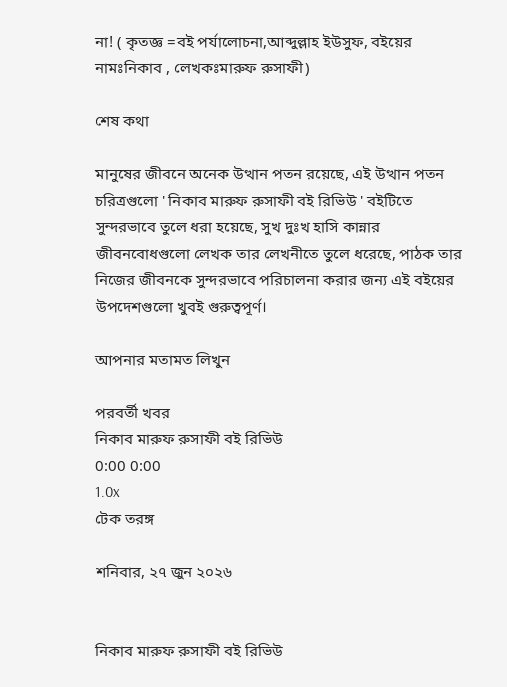না! ( কৃতজ্ঞ =বই পর্যালোচনা,আব্দুল্লাহ ইউসুফ, বইয়ের নামঃনিকাব , লেখকঃমারুফ রুসাফী)

শেষ কথা

মানুষের জীবনে অনেক উত্থান পতন রয়েছে, এই উত্থান পতন চরিত্রগুলো ' নিকাব মারুফ রুসাফী বই রিভিউ ' বইটিতে সুন্দরভাবে তুলে ধরা হয়েছে, সুখ দুঃখ হাসি কান্নার জীবনবোধগুলো লেখক তার লেখনীতে তুলে ধরেছে, পাঠক তার নিজের জীবনকে সুন্দরভাবে পরিচালনা করার জন্য এই বইয়ের উপদেশগুলো খুবই গুরুত্বপূর্ণ।

আপনার মতামত লিখুন

পরবর্তী খবর
নিকাব মারুফ রুসাফী বই রিভিউ
0:00 0:00
1.0x
টেক তরঙ্গ

শনিবার, ২৭ জুন ২০২৬


নিকাব মারুফ রুসাফী বই রিভিউ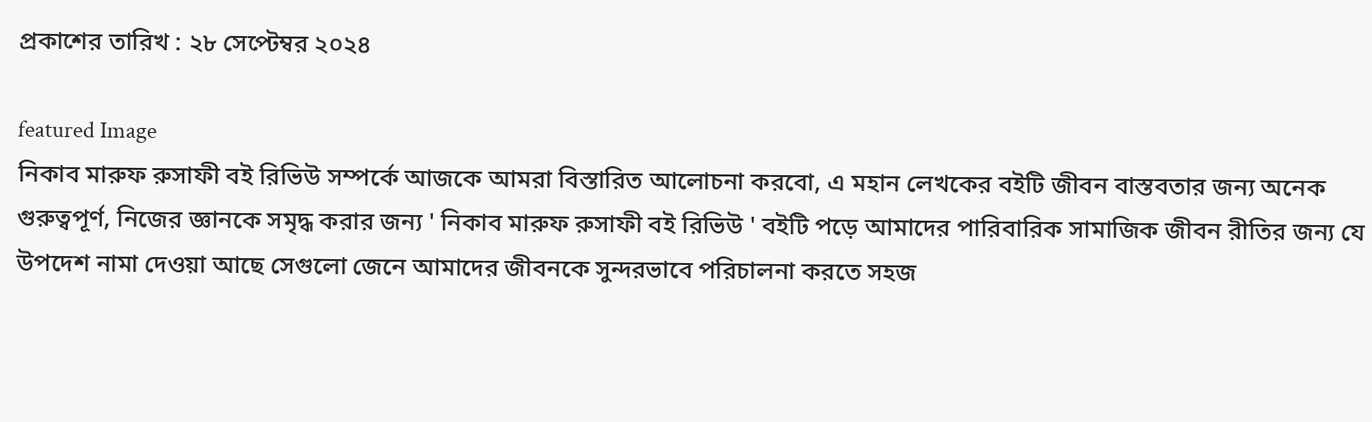প্রকাশের তারিখ : ২৮ সেপ্টেম্বর ২০২৪

featured Image
নিকাব মারুফ রুসাফী বই রিভিউ সম্পর্কে আজকে আমরা বিস্তারিত আলোচনা করবো, এ মহান লেখকের বইটি জীবন বাস্তবতার জন্য অনেক গুরুত্বপূর্ণ, নিজের জ্ঞানকে সমৃদ্ধ করার জন্য ' নিকাব মারুফ রুসাফী বই রিভিউ ' বইটি পড়ে আমাদের পারিবারিক সামাজিক জীবন রীতির জন্য যে উপদেশ নামা দেওয়া আছে সেগুলো জেনে আমাদের জীবনকে সুন্দরভাবে পরিচালনা করতে সহজ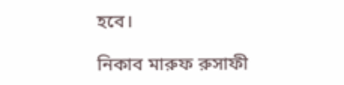হবে।

নিকাব মারুফ রুসাফী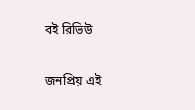বই রিভিউ

জনপ্রিয় এই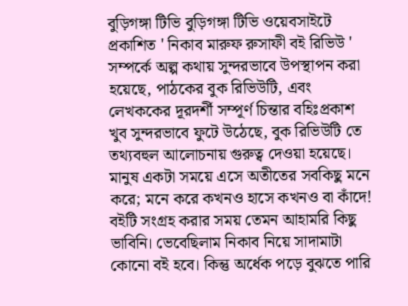বুড়িগঙ্গা টিভি বুড়িগঙ্গা টিভি ওয়েবসাইটে প্রকাশিত ' নিকাব মারুফ রুসাফী বই রিভিউ ' সম্পর্কে অল্প কথায় সুন্দরভাবে উপস্থাপন করা হয়েছে, পাঠকের বুক রিভিউটি, এবং লেখককের দূরদর্শী সম্পূর্ণ চিন্তার বহিঃপ্রকাশ খুব সুন্দরভাবে ফুটে উঠেছে, বুক রিভিউটি তে তথ্যবহুল আলোচনায় গুরুত্ব দেওয়া হয়েছে। মানুষ একটা সময়ে এসে অতীতের সবকিছু মনে করে; মনে করে কখনও হাসে কখনও বা কাঁদে! বইটি সংগ্রহ করার সময় তেমন আহামরি কিছু ভাবিনি। ভেবেছিলাম নিকাব নিয়ে সাদামাটা কোনো বই হবে। কিন্তু অর্ধেক পড়ে বুঝতে পারি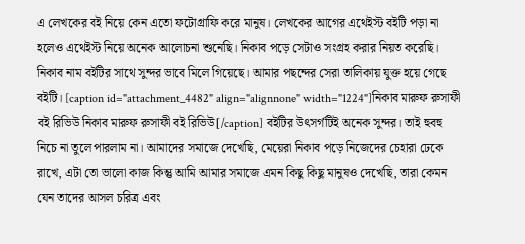এ লেখকের বই নিয়ে কেন এতো ফটোগ্রাফি করে মানুষ। লেখকের আগের এথেইস্ট বইটি পড়া না হলেও এথেইস্ট নিয়ে অনেক আলোচনা শুনেছি। নিকাব পড়ে সেটাও সংগ্রহ করার নিয়ত করেছি। নিকাব নাম বইটির সাথে সুন্দর ভাবে মিলে গিয়েছে। আমার পছন্দের সেরা তালিকায় যুক্ত হয়ে গেছে বইটি। [caption id="attachment_4482" align="alignnone" width="1224"]নিকাব মারুফ রুসাফী বই রিভিউ নিকাব মারুফ রুসাফী বই রিভিউ[/caption] বইটির উৎসর্গটিই অনেক সুন্দর। তাই হুবহু নিচে না তুলে পারলাম না। আমাদের সমাজে দেখেছি, মেয়েরা নিকাব পড়ে নিজেদের চেহারা ঢেকে রাখে, এটা তো ভালো কাজ কিন্তু আমি আমার সমাজে এমন কিছু কিছু মানুষও দেখেছি, তারা কেমন যেন তাদের আসল চরিত্র এবং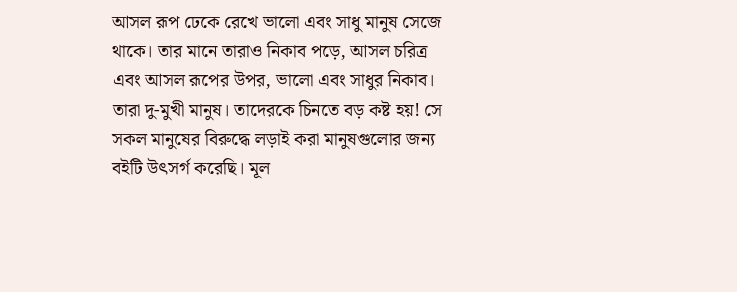আসল রূপ ঢেকে রেখে ভালো এবং সাধু মানুষ সেজে থাকে। তার মানে তারাও নিকাব পড়ে, আসল চরিত্র এবং আসল রূপের উপর, ভালো এবং সাধুর নিকাব। তারা দু-মুখী মানুষ। তাদেরকে চিনতে বড় কষ্ট হয়! সে সকল মানুষের বিরুদ্ধে লড়াই করা মানুষগুলোর জন্য বইটি উৎসর্গ করেছি। মূল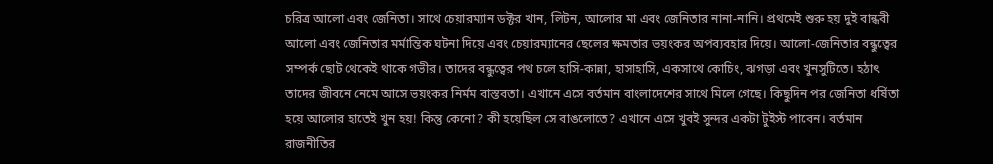চরিত্র আলো এবং জেনিতা। সাথে চেয়ারম্যান ডক্টর খান, লিটন, আলোর মা এবং জেনিতার নানা-নানি। প্রথমেই শুরু হয় দুই বান্ধবী আলো এবং জেনিতার মর্মান্তিক ঘটনা দিয়ে এবং চেয়ারম্যানের ছেলের ক্ষমতার ভয়ংকর অপব্যবহার দিয়ে। আলো-জেনিতার বন্ধুত্বের সম্পর্ক ছোট থেকেই থাকে গভীর। তাদের বন্ধুত্বের পথ চলে হাসি-কান্না, হাসাহাসি, একসাথে কোচিং, ঝগড়া এবং খুনসুটিতে। হঠাৎ তাদের জীবনে নেমে আসে ভয়ংকর নির্মম বাস্তবতা। এখানে এসে বর্তমান বাংলাদেশের সাথে মিলে গেছে। কিছুদিন পর জেনিতা ধর্ষিতা হয়ে আলোর হাতেই খুন হয়! কিন্তু কেনো? কী হয়েছিল সে বাঙলোতে? এখানে এসে খুবই সুন্দর একটা টুইস্ট পাবেন। বর্তমান রাজনীতির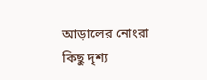আড়ালের নোংরা কিছু দৃশ্য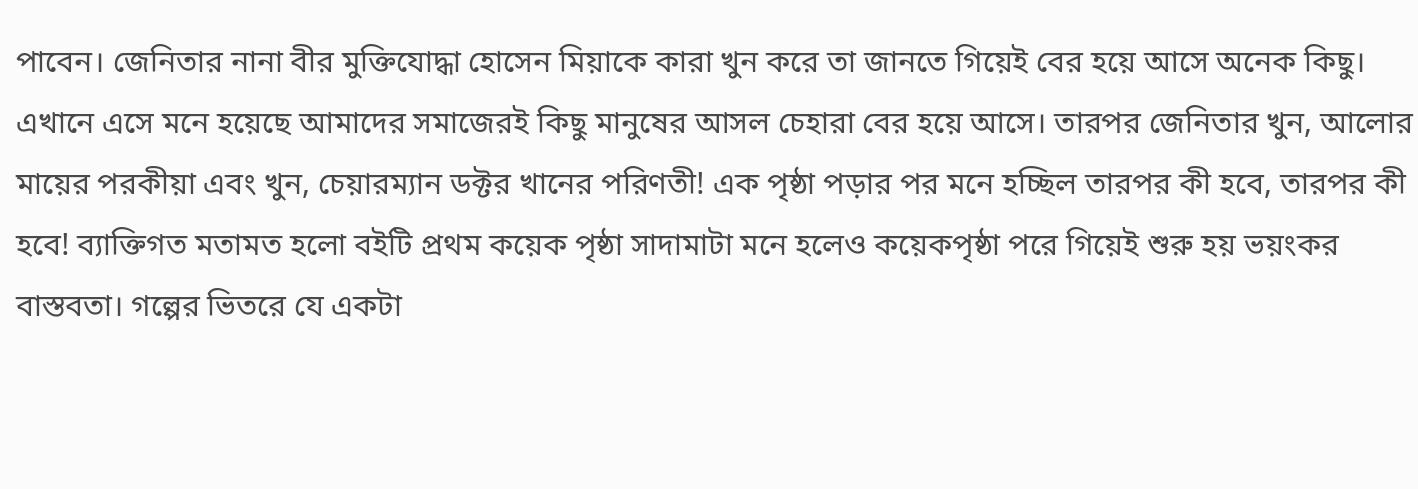পাবেন। জেনিতার নানা বীর মুক্তিযোদ্ধা হোসেন মিয়াকে কারা খুন করে তা জানতে গিয়েই বের হয়ে আসে অনেক কিছু। এখানে এসে মনে হয়েছে আমাদের সমাজেরই কিছু মানুষের আসল চেহারা বের হয়ে আসে। তারপর জেনিতার খুন, আলোর মায়ের পরকীয়া এবং খুন, চেয়ারম্যান ডক্টর খানের পরিণতী! এক পৃষ্ঠা পড়ার পর মনে হচ্ছিল তারপর কী হবে, তারপর কী হবে! ব্যাক্তিগত মতামত হলো বইটি প্রথম কয়েক পৃষ্ঠা সাদামাটা মনে হলেও কয়েকপৃষ্ঠা পরে গিয়েই শুরু হয় ভয়ংকর বাস্তবতা। গল্পের ভিতরে যে একটা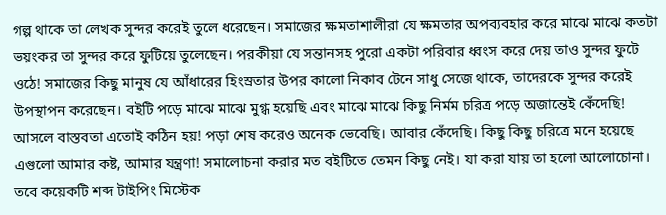গল্প থাকে তা লেখক সুন্দর করেই তুলে ধরেছেন। সমাজের ক্ষমতাশালীরা যে ক্ষমতার অপব্যবহার করে মাঝে মাঝে কতটা ভয়ংকর তা সুন্দর করে ফুটিয়ে তুলেছেন। পরকীয়া যে সন্তানসহ পুরো একটা পরিবার ধ্বংস করে দেয় তাও সুন্দর ফুটে ওঠে! সমাজের কিছু মানুষ যে আঁধারের হিংস্রতার উপর কালো নিকাব টেনে সাধু সেজে থাকে, তাদেরকে সুন্দর করেই উপস্থাপন করেছেন। বইটি পড়ে মাঝে মাঝে মুগ্ধ হয়েছি এবং মাঝে মাঝে কিছু নির্মম চরিত্র পড়ে অজান্তেই কেঁদেছি! আসলে বাস্তবতা এতোই কঠিন হয়! পড়া শেষ করেও অনেক ভেবেছি। আবার কেঁদেছি। কিছু কিছু চরিত্রে মনে হয়েছে এগুলো আমার কষ্ট, আমার যন্ত্রণা! সমালোচনা করার মত বইটিতে তেমন কিছু নেই। যা করা যায় তা হলো আলোচোনা। তবে কয়েকটি শব্দ টাইপিং মিস্টেক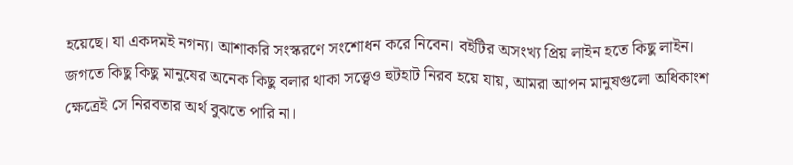হয়েছে। যা একদমই নগন্য। আশাকরি সংস্করণে সংশোধন করে নিবেন। বইটির অসংখ্য প্রিয় লাইন হতে কিছু লাইন। জগতে কিছু কিছু মানুষের অনেক কিছু বলার থাকা সত্ত্বেও হুটহাট নিরব হয়ে যায়, আমরা আপন মানুষগুলো অধিকাংশ ক্ষেত্রেই সে নিরবতার অর্থ বুঝতে পারি না।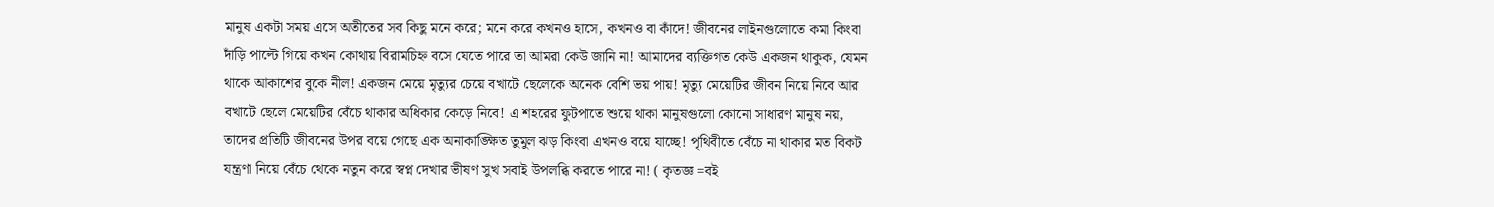মানুষ একটা সময় এসে অতীতের সব কিছু মনে করে; মনে করে কখনও হাসে, কখনও বা কাঁদে! জীবনের লাইনগুলোতে কমা কিংবা দাঁড়ি পাল্টে গিয়ে কখন কোথায় বিরামচিহ্ন বসে যেতে পারে তা আমরা কেউ জানি না! আমাদের ব্যক্তিগত কেউ একজন থাকুক, যেমন থাকে আকাশের বুকে নীল! একজন মেয়ে মৃত্যুর চেয়ে বখাটে ছেলেকে অনেক বেশি ভয় পায়! মৃত্যু মেয়েটির জীবন নিয়ে নিবে আর বখাটে ছেলে মেয়েটির বেঁচে থাকার অধিকার কেড়ে নিবে! এ শহরের ফুটপাতে শুয়ে থাকা মানুষগুলো কোনো সাধারণ মানুষ নয়, তাদের প্রতিটি জীবনের উপর বয়ে গেছে এক অনাকাঙ্ক্ষিত তুমুল ঝড় কিংবা এখনও বয়ে যাচ্ছে! পৃথিবীতে বেঁচে না থাকার মত বিকট যন্ত্রণা নিয়ে বেঁচে থেকে নতুন করে স্বপ্ন দেখার ভীষণ সুখ সবাই উপলব্ধি করতে পারে না! ( কৃতজ্ঞ =বই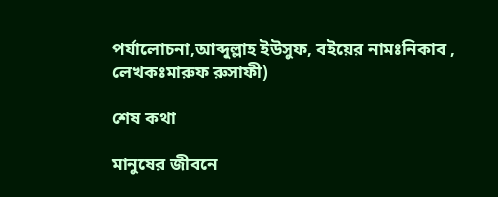পর্যালোচনা,আব্দুল্লাহ ইউসুফ, বইয়ের নামঃনিকাব , লেখকঃমারুফ রুসাফী)

শেষ কথা

মানুষের জীবনে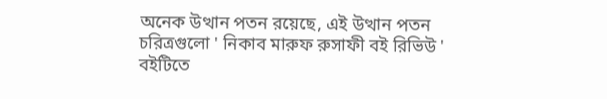অনেক উত্থান পতন রয়েছে, এই উত্থান পতন চরিত্রগুলো ' নিকাব মারুফ রুসাফী বই রিভিউ ' বইটিতে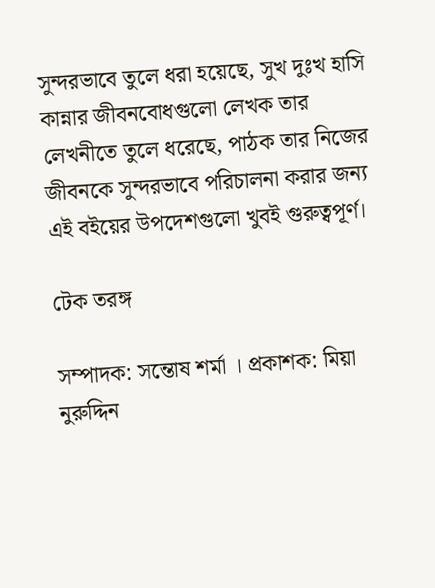সুন্দরভাবে তুলে ধরা হয়েছে, সুখ দুঃখ হাসি কান্নার জীবনবোধগুলো লেখক তার লেখনীতে তুলে ধরেছে, পাঠক তার নিজের জীবনকে সুন্দরভাবে পরিচালনা করার জন্য এই বইয়ের উপদেশগুলো খুবই গুরুত্বপূর্ণ।

টেক তরঙ্গ

সম্পাদক: সন্তোষ শর্মা । প্রকাশক: মিয়া নুরুদ্দিন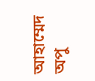আহাম্মেদ অপু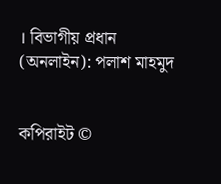। বিভাগীয় প্রধান (অনলাইন): পলাশ মাহমুদ


কপিরাইট ©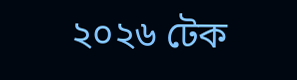২০২৬ টেক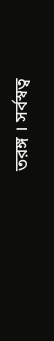তরঙ্গ । সর্বস্বত্ব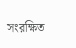সংরক্ষিত